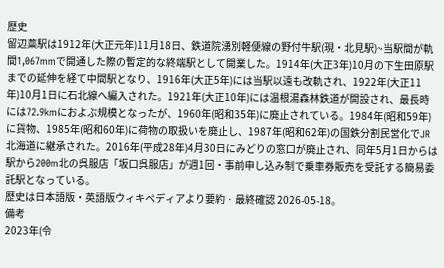歴史
留辺蘂駅は1912年(大正元年)11月18日、鉄道院湧別軽便線の野付牛駅(現・北見駅)~当駅間が軌間1,067mmで開通した際の暫定的な終端駅として開業した。1914年(大正3年)10月の下生田原駅までの延伸を経て中間駅となり、1916年(大正5年)には当駅以遠も改軌され、1922年(大正11年)10月1日に石北線へ編入された。1921年(大正10年)には温根湯森林鉄道が開設され、最長時には72.9kmにおよぶ規模となったが、1960年(昭和35年)に廃止されている。1984年(昭和59年)に貨物、1985年(昭和60年)に荷物の取扱いを廃止し、1987年(昭和62年)の国鉄分割民営化でJR北海道に継承された。2016年(平成28年)4月30日にみどりの窓口が廃止され、同年5月1日からは駅から200m北の呉服店「坂口呉服店」が週1回・事前申し込み制で乗車券販売を受託する簡易委託駅となっている。
歴史は日本語版・英語版ウィキペディアより要約 · 最終確認 2026-05-18。
備考
2023年(令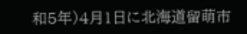和5年)4月1日に北海道留萌市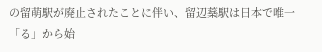の留萌駅が廃止されたことに伴い、留辺蘂駅は日本で唯一「る」から始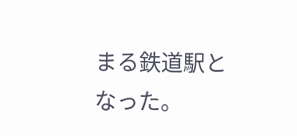まる鉄道駅となった。